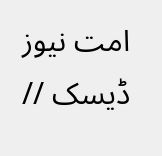امت نیوز ڈیسک //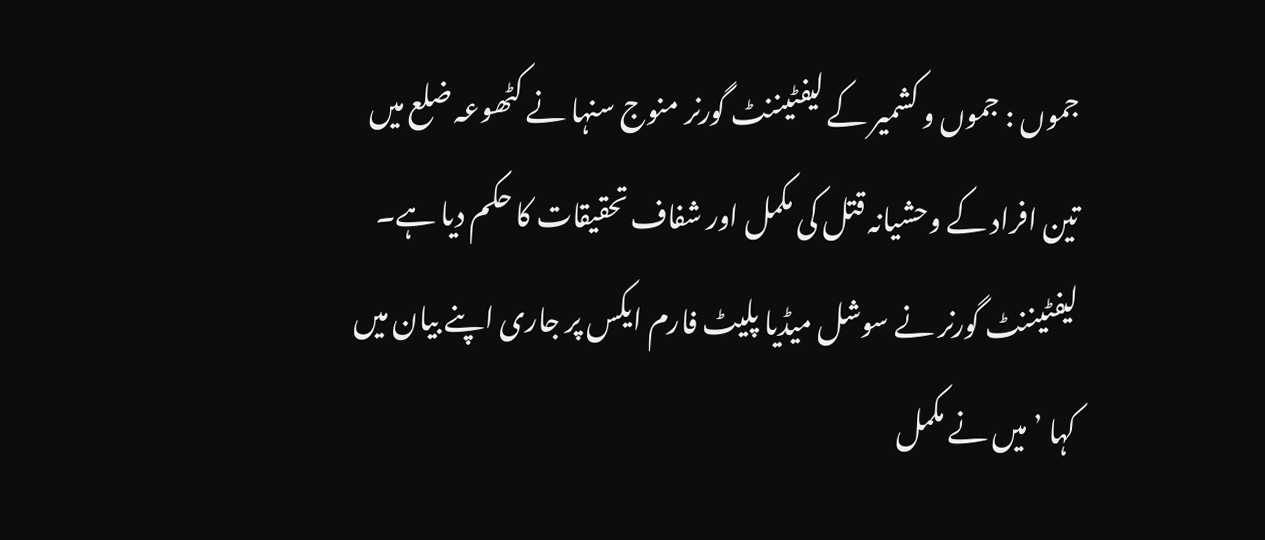جموں : جموں و کشمیر کے لیفٹیننٹ گورنر منوج سنہا نے کٹھوعہ ضلع میں تین افراد کے وحشیانہ قتل کی مکمل اور شفاف تحقیقات کا حکم دیا ہے۔ لیفٹیننٹ گورنر نے سوشل میڈیا پلیٹ فارم ایکس پر جاری اپنے بیان میں کہا ’میں نے مکمل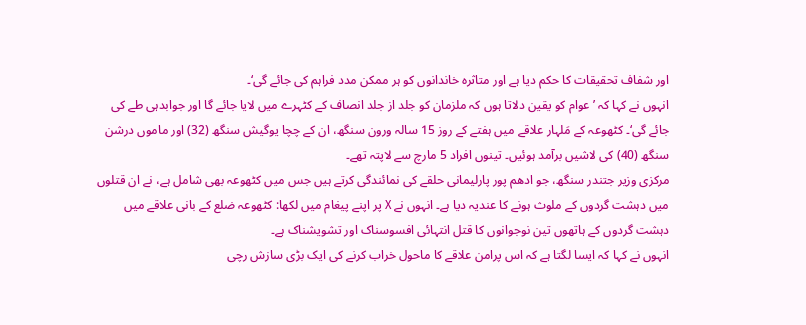اور شفاف تحقیقات کا حکم دیا ہے اور متاثرہ خاندانوں کو ہر ممکن مدد فراہم کی جائے گی‘۔
انہوں نے کہا کہ ’عوام کو یقین دلاتا ہوں کہ ملزمان کو جلد از جلد انصاف کے کٹہرے میں لایا جائے گا اور جوابدہی طے کی جائے گی‘۔ کٹھوعہ کے مَلہار علاقے میں ہفتے کے روز 15 سالہ ورون سنگھ، ان کے چچا یوگیش سنگھ (32) اور ماموں درشن سنگھ (40) کی لاشیں برآمد ہوئیں۔ تینوں افراد 5 مارچ سے لاپتہ تھے۔
مرکزی وزیر جتندر سنگھ، جو ادھم پور پارلیمانی حلقے کی نمائندگی کرتے ہیں جس میں کٹھوعہ بھی شامل ہے، نے ان قتلوں میں دہشت گردوں کے ملوث ہونے کا عندیہ دیا ہے۔ انہوں نے X پر اپنے پیغام میں لکھا: کٹھوعہ ضلع کے بانی علاقے میں دہشت گردوں کے ہاتھوں تین نوجوانوں کا قتل انتہائی افسوسناک اور تشویشناک ہے۔
انہوں نے کہا کہ ایسا لگتا ہے کہ اس پرامن علاقے کا ماحول خراب کرنے کی ایک بڑی سازش رچی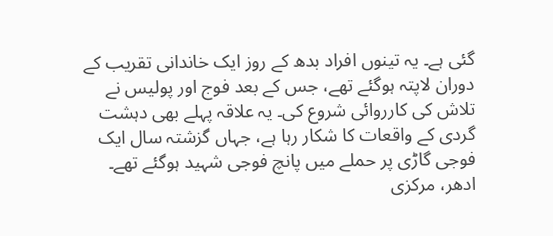گئی ہے۔ یہ تینوں افراد بدھ کے روز ایک خاندانی تقریب کے دوران لاپتہ ہوگئے تھے، جس کے بعد فوج اور پولیس نے تلاش کی کارروائی شروع کی۔ یہ علاقہ پہلے بھی دہشت گردی کے واقعات کا شکار رہا ہے، جہاں گزشتہ سال ایک فوجی گاڑی پر حملے میں پانچ فوجی شہید ہوگئے تھے۔
ادھر، مرکزی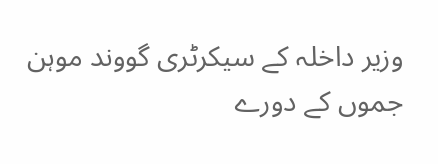وزیر داخلہ کے سیکرٹری گووند موہن جموں کے دورے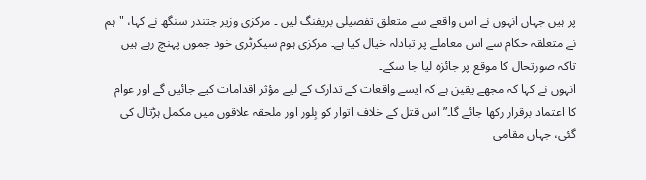پر ہیں جہاں انہوں نے اس واقعے سے متعلق تفصیلی بریفنگ لیں ۔ مرکزی وزیر جتندر سنگھ نے کہا، "ہم نے متعلقہ حکام سے اس معاملے پر تبادلہ خیال کیا ہے۔ مرکزی ہوم سیکرٹری خود جموں پہنچ رہے ہیں تاکہ صورتحال کا موقع پر جائزہ لیا جا سکے۔
انہوں نے کہا کہ مجھے یقین ہے کہ ایسے واقعات کے تدارک کے لیے مؤثر اقدامات کیے جائیں گے اور عوام کا اعتماد برقرار رکھا جائے گا۔” اس قتل کے خلاف اتوار کو بِلور اور ملحقہ علاقوں میں مکمل ہڑتال کی گئی، جہاں مقامی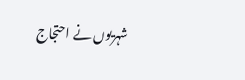شہریوں نے احتجاج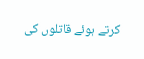کرتے ہوئے قاتلوں کی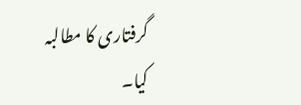گرفتاری کا مطالبہ کیا۔